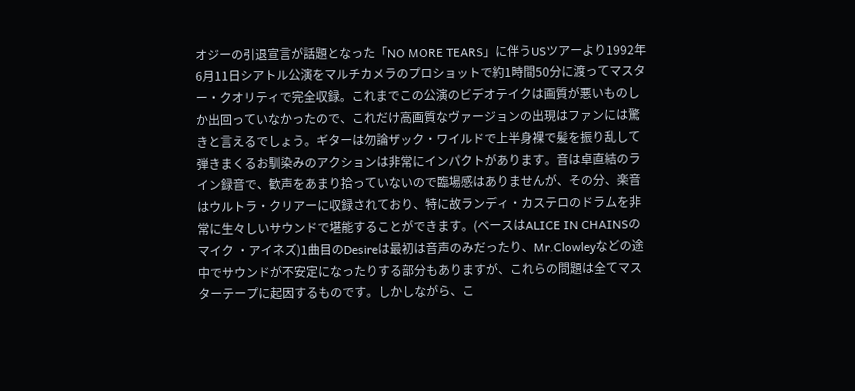オジーの引退宣言が話題となった「NO MORE TEARS」に伴うUSツアーより1992年6月11日シアトル公演をマルチカメラのプロショットで約1時間50分に渡ってマスター・クオリティで完全収録。これまでこの公演のビデオテイクは画質が悪いものしか出回っていなかったので、これだけ高画質なヴァージョンの出現はファンには驚きと言えるでしょう。ギターは勿論ザック・ワイルドで上半身裸で髪を振り乱して弾きまくるお馴染みのアクションは非常にインパクトがあります。音は卓直結のライン録音で、歓声をあまり拾っていないので臨場感はありませんが、その分、楽音はウルトラ・クリアーに収録されており、特に故ランディ・カステロのドラムを非常に生々しいサウンドで堪能することができます。(ベースはALICE IN CHAINSのマイク ・アイネズ)1曲目のDesireは最初は音声のみだったり、Mr.Clowleyなどの途中でサウンドが不安定になったりする部分もありますが、これらの問題は全てマスターテープに起因するものです。しかしながら、こ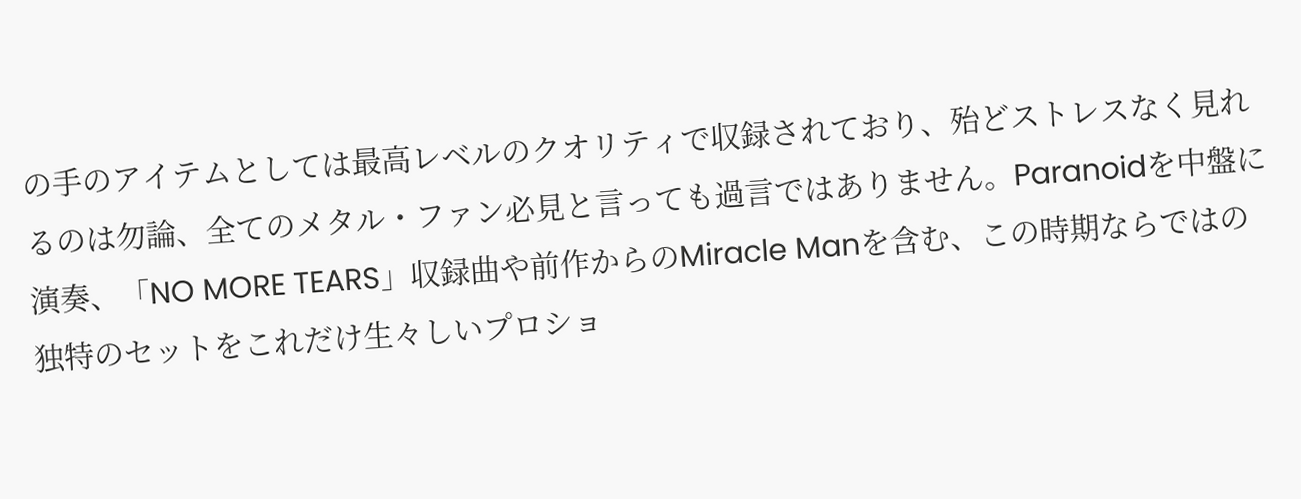の手のアイテムとしては最高レベルのクオリティで収録されており、殆どストレスなく見れるのは勿論、全てのメタル・ファン必見と言っても過言ではありません。Paranoidを中盤に演奏、「NO MORE TEARS」収録曲や前作からのMiracle Manを含む、この時期ならではの独特のセットをこれだけ生々しいプロショ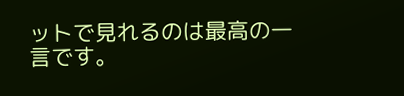ットで見れるのは最高の一言です。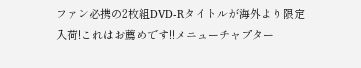ファン必携の2枚組DVD-Rタイトルが海外より限定入荷!これはお薦めです!!メニューチャプター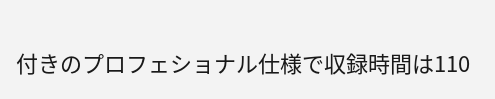付きのプロフェショナル仕様で収録時間は110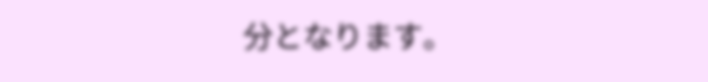分となります。